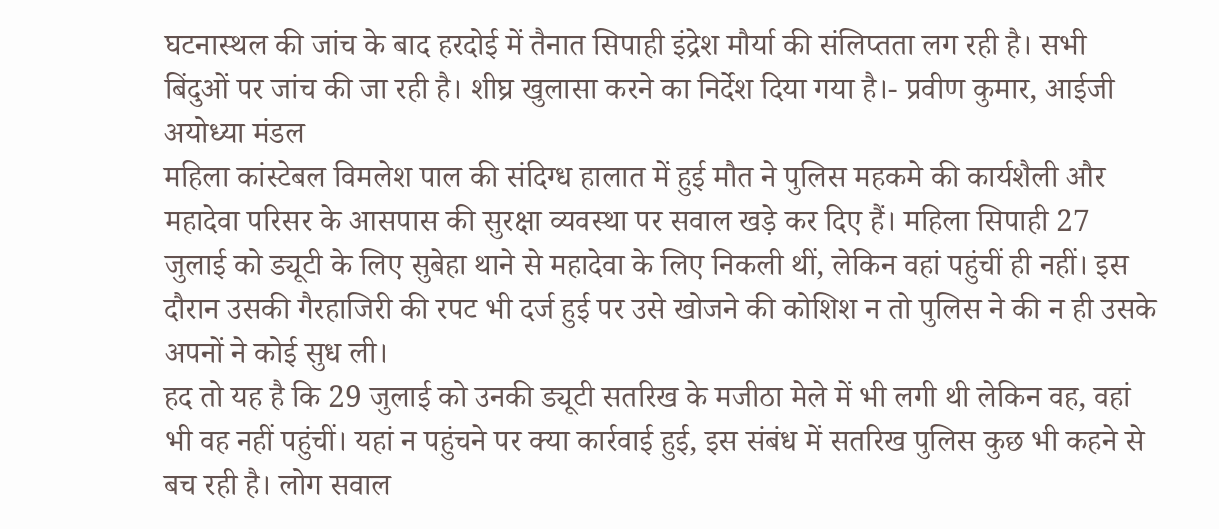घटनास्थल की जांच के बाद हरदोई में तैनात सिपाही इंद्रेश मौर्या की संलिप्तता लग रही है। सभी बिंदुओं पर जांच की जा रही है। शीघ्र खुलासा करने का निर्देश दिया गया है।- प्रवीण कुमार, आईजी अयोध्या मंडल
महिला कांस्टेबल विमलेश पाल की संदिग्ध हालात में हुई मौत ने पुलिस महकमे की कार्यशैली और महादेवा परिसर के आसपास की सुरक्षा व्यवस्था पर सवाल खड़े कर दिए हैं। महिला सिपाही 27 जुलाई को ड्यूटी के लिए सुबेहा थाने से महादेवा के लिए निकली थीं, लेकिन वहां पहुंचीं ही नहीं। इस दौरान उसकी गैरहाजिरी की रपट भी दर्ज हुई पर उसे खोजने की कोशिश न तो पुलिस ने की न ही उसके अपनों ने कोई सुध ली।
हद तो यह है कि 29 जुलाई को उनकी ड्यूटी सतरिख के मजीठा मेले में भी लगी थी लेकिन वह, वहां भी वह नहीं पहुंचीं। यहां न पहुंचने पर क्या कार्रवाई हुई, इस संबंध में सतरिख पुलिस कुछ भी कहने से बच रही है। लोग सवाल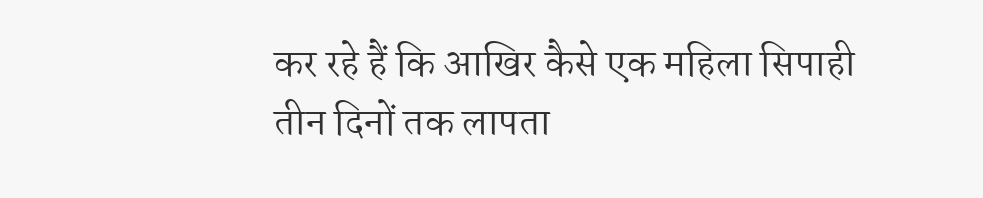कर रहे हैं कि आखिर कैसे एक महिला सिपाही तीन दिनों तक लापता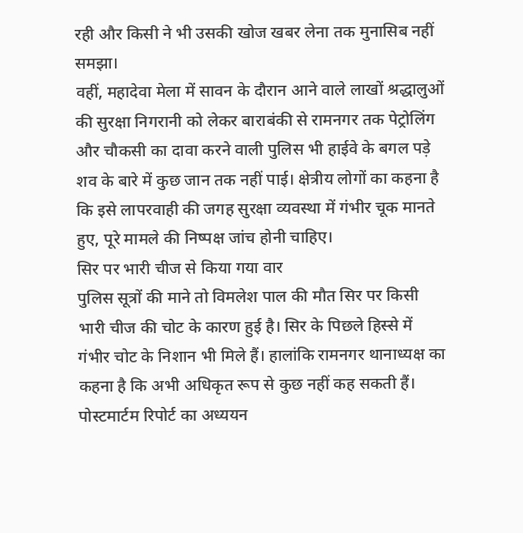रही और किसी ने भी उसकी खोज खबर लेना तक मुनासिब नहीं समझा।
वहीं, महादेवा मेला में सावन के दौरान आने वाले लाखों श्रद्धालुओं की सुरक्षा निगरानी को लेकर बाराबंकी से रामनगर तक पेट्रोलिंग और चौकसी का दावा करने वाली पुलिस भी हाईवे के बगल पड़े शव के बारे में कुछ जान तक नहीं पाई। क्षेत्रीय लोगों का कहना है कि इसे लापरवाही की जगह सुरक्षा व्यवस्था में गंभीर चूक मानते हुए, पूरे मामले की निष्पक्ष जांच होनी चाहिए।
सिर पर भारी चीज से किया गया वार
पुलिस सूत्रों की माने तो विमलेश पाल की मौत सिर पर किसी भारी चीज की चोट के कारण हुई है। सिर के पिछले हिस्से में गंभीर चोट के निशान भी मिले हैं। हालांकि रामनगर थानाध्यक्ष का कहना है कि अभी अधिकृत रूप से कुछ नहीं कह सकती हैं। पोस्टमार्टम रिपोर्ट का अध्ययन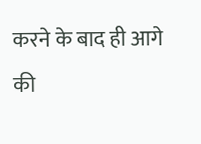करने के बाद ही आगे की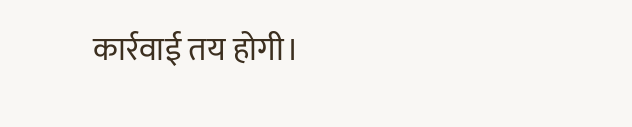कार्रवाई तय होगी।